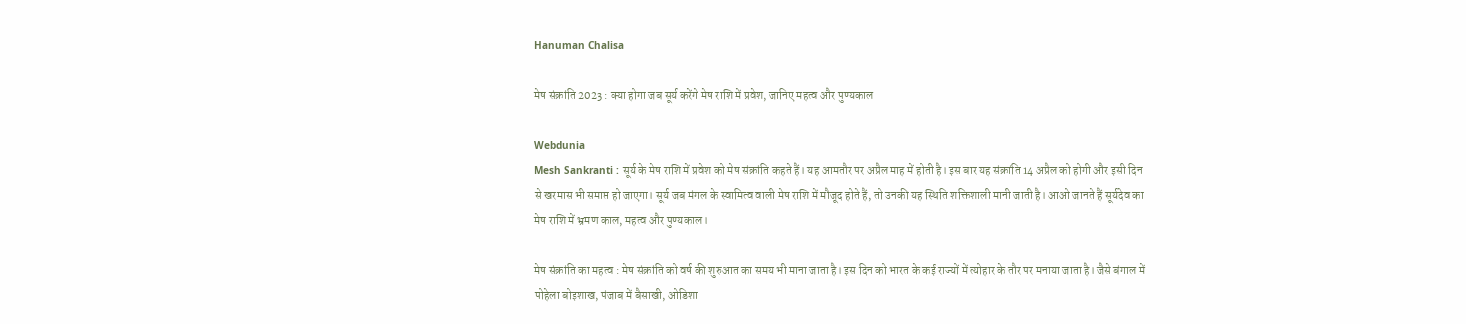Hanuman Chalisa

मेष संक्रांति 2023 : क्या होगा जब सूर्य करेंगे मेष राशि में प्रवेश, जानिए महत्व और पुण्यकाल

Webdunia
Mesh Sankranti : सूर्य के मेष राशि में प्रवेश को मेष संक्रांति कहते हैं। यह आमतौर पर अप्रैल माह में होती है। इस बार यह संक्रांति 14 अप्रैल को होगी और इसी दिन से खरमास भी समाप्त हो जाएगा। सूर्य जब मंगल के स्वामित्व वाली मेष राशि में मौजूद होते हैं, तो उनकी यह स्थिति शक्तिशाली मानी जाती है। आओ जानते हैं सूर्यदेव का मेष राशि में भ्रमण काल, महत्व और पुण्यकाल।

मेष संक्रांति का महत्व : मेष संक्रांति को वर्ष की शुरुआत का समय भी माना जाता है। इस दिन को भारत के कई राज्यों में त्योहार के तौर पर मनाया जाता है। जैसे बंगाल में पोहेला बोइशाख, पंजाब में बैसाखी, ओडिशा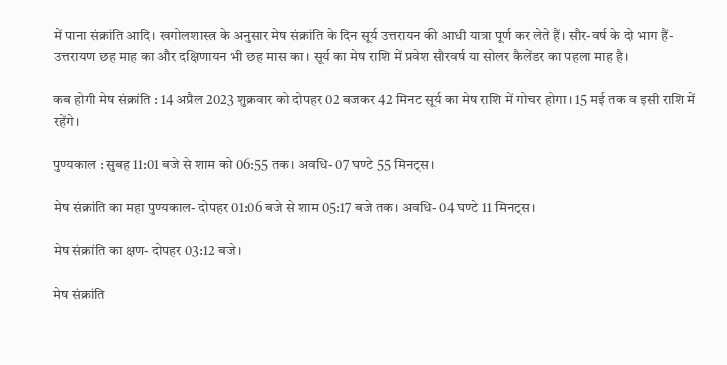में पाना संक्रांति आदि। खगोलशास्त्र के अनुसार मेष संक्रांति के दिन सूर्य उत्तरायन की आधी यात्रा पूर्ण कर लेते हैं। सौर-वर्ष के दो भाग हैं- उत्तरायण छह माह का और दक्षिणायन भी छह मास का। सूर्य का मेष राशि में प्रवेश सौरवर्ष या सोलर कैलेंडर का पहला माह है।

कब होगी मेष संक्रांति : 14 अप्रैल 2023 शुक्रवार को दोपहर 02 बजकर 42 मिनट सूर्य का मेष राशि में गोचर होगा। 15 मई तक व इसी राशि में रहेंगे।

पुण्यकाल : सुबह 11:01 बजे से शाम को 06:55 तक। अवधि- 07 घण्टे 55 मिनट्स।

मेष संक्रांति का महा पुण्यकाल- दोपहर 01:06 बजे से शाम 05:17 बजे तक। अवधि- 04 घण्टे 11 मिनट्स।

मेष संक्रांति का क्षण- दोपहर 03:12 बजे।

मेष संक्रांति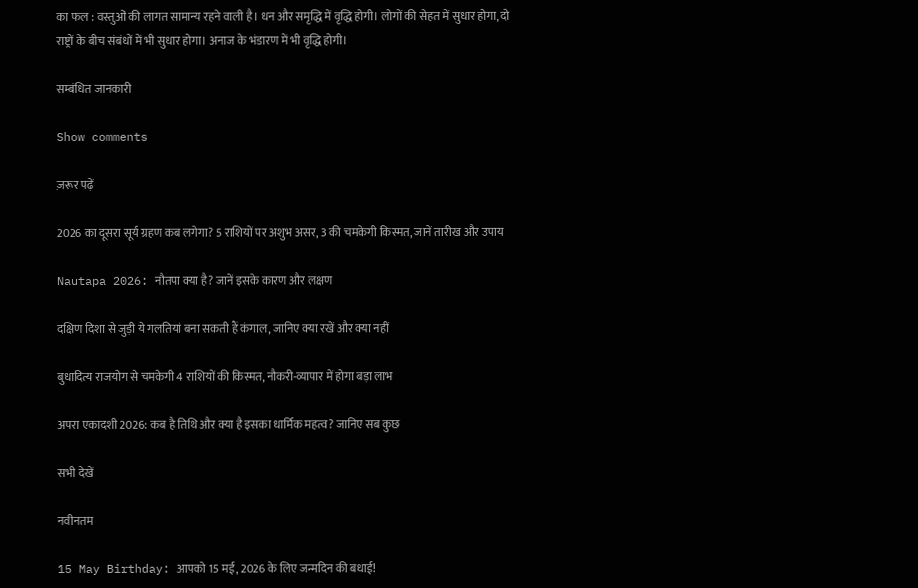का फल : वस्तुओं की लागत सामान्य रहने वाली है। धन और समृद्धि में वृद्धि होगी। लोगों की सेहत में सुधार होगा, दो राष्ट्रों के बीच संबंधों में भी सुधार होगा। अनाज के भंडारण में भी वृद्धि होगी।

सम्बंधित जानकारी

Show comments

ज़रूर पढ़ें

2026 का दूसरा सूर्य ग्रहण कब लगेगा? 5 राशियों पर अशुभ असर, 3 की चमकेगी किस्मत, जानें तारीख और उपाय

Nautapa 2026: नौतपा क्या है? जानें इसके कारण और लक्षण

दक्षिण दिशा से जुड़ी ये गलतियां बना सकती हैं कंगाल, जानिए क्या रखें और क्या नहीं

बुधादित्य राजयोग से चमकेगी 4 राशियों की किस्मत, नौकरी-व्यापार में होगा बड़ा लाभ

अपरा एकादशी 2026: कब है तिथि और क्या है इसका धार्मिक महत्व? जानिए सब कुछ

सभी देखें

नवीनतम

15 May Birthday: आपको 15 मई, 2026 के लिए जन्मदिन की बधाई!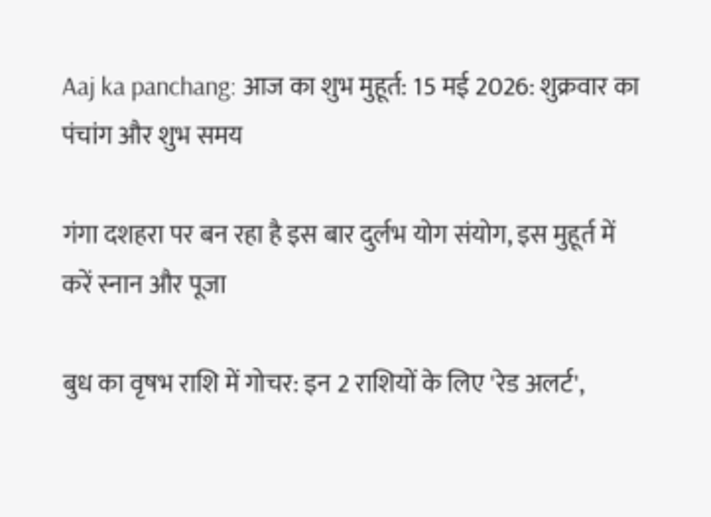Aaj ka panchang: आज का शुभ मुहूर्त: 15 मई 2026: शुक्रवार का पंचांग और शुभ समय

गंगा दशहरा पर बन रहा है इस बार दुर्लभ योग संयोग, इस मुहूर्त में करें स्नान और पूजा

बुध का वृषभ राशि में गोचर: इन 2 राशियों के लिए 'रेड अलर्ट',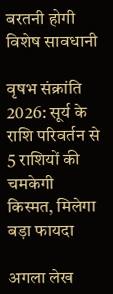बरतनी होगी विशेष सावधानी

वृषभ संक्रांति 2026: सूर्य के राशि परिवर्तन से 5 राशियों की चमकेगी किस्मत, मिलेगा बड़ा फायदा

अगला लेख